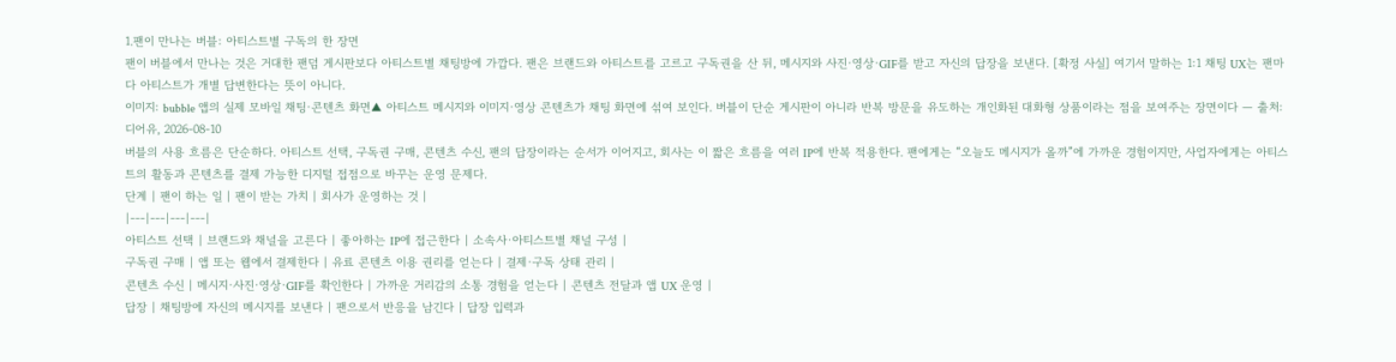1.팬이 만나는 버블: 아티스트별 구독의 한 장면
팬이 버블에서 만나는 것은 거대한 팬덤 게시판보다 아티스트별 채팅방에 가깝다. 팬은 브랜드와 아티스트를 고르고 구독권을 산 뒤, 메시지와 사진·영상·GIF를 받고 자신의 답장을 보낸다. [확정 사실] 여기서 말하는 1:1 채팅 UX는 팬마다 아티스트가 개별 답변한다는 뜻이 아니다.
이미지: bubble 앱의 실제 모바일 채팅·콘텐츠 화면▲ 아티스트 메시지와 이미지·영상 콘텐츠가 채팅 화면에 섞여 보인다. 버블이 단순 게시판이 아니라 반복 방문을 유도하는 개인화된 대화형 상품이라는 점을 보여주는 장면이다 — 출처: 디어유, 2026-08-10
버블의 사용 흐름은 단순하다. 아티스트 선택, 구독권 구매, 콘텐츠 수신, 팬의 답장이라는 순서가 이어지고, 회사는 이 짧은 흐름을 여러 IP에 반복 적용한다. 팬에게는 “오늘도 메시지가 올까”에 가까운 경험이지만, 사업자에게는 아티스트의 활동과 콘텐츠를 결제 가능한 디지털 접점으로 바꾸는 운영 문제다.
단계 | 팬이 하는 일 | 팬이 받는 가치 | 회사가 운영하는 것 |
|---|---|---|---|
아티스트 선택 | 브랜드와 채널을 고른다 | 좋아하는 IP에 접근한다 | 소속사·아티스트별 채널 구성 |
구독권 구매 | 앱 또는 웹에서 결제한다 | 유료 콘텐츠 이용 권리를 얻는다 | 결제·구독 상태 관리 |
콘텐츠 수신 | 메시지·사진·영상·GIF를 확인한다 | 가까운 거리감의 소통 경험을 얻는다 | 콘텐츠 전달과 앱 UX 운영 |
답장 | 채팅방에 자신의 메시지를 보낸다 | 팬으로서 반응을 남긴다 | 답장 입력과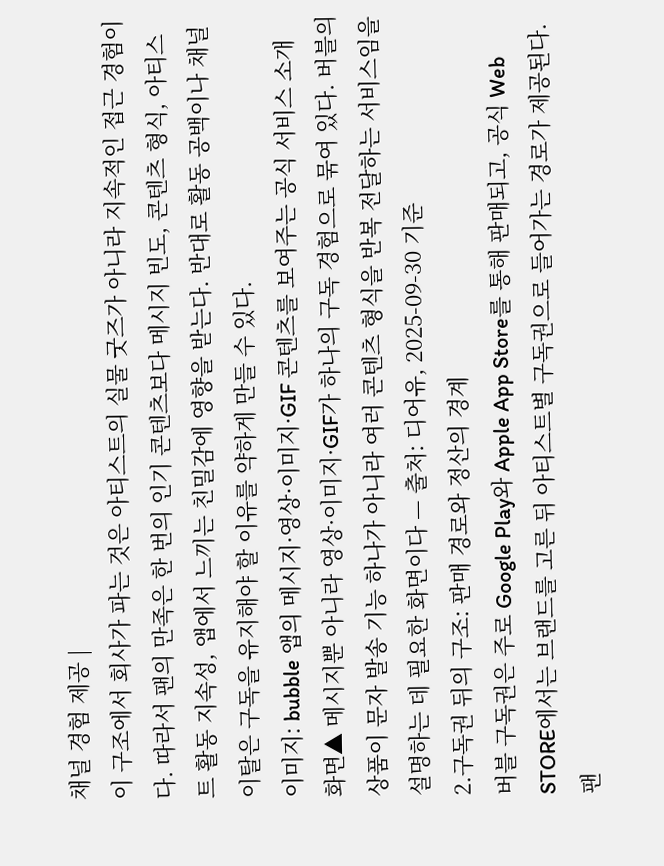채널 경험 제공 |
이 구조에서 회사가 파는 것은 아티스트의 실물 굿즈가 아니라 지속적인 접근 경험이다. 따라서 팬의 만족은 한 번의 인기 콘텐츠보다 메시지 빈도, 콘텐츠 형식, 아티스트 활동 지속성, 앱에서 느끼는 친밀감에 영향을 받는다. 반대로 활동 공백이나 채널 이탈은 구독을 유지해야 할 이유를 약하게 만들 수 있다.
이미지: bubble 앱의 메시지·영상·이미지·GIF 콘텐츠를 보여주는 공식 서비스 소개 화면▲ 메시지뿐 아니라 영상·이미지·GIF가 하나의 구독 경험으로 묶여 있다. 버블의 상품이 문자 발송 기능 하나가 아니라 여러 콘텐츠 형식을 반복 전달하는 서비스임을 설명하는 데 필요한 화면이다 — 출처: 디어유, 2025-09-30 기준
2.구독권 뒤의 구조: 판매 경로와 정산의 경계
버블 구독권은 주로 Google Play와 Apple App Store를 통해 판매되고, 공식 Web STORE에서는 브랜드를 고른 뒤 아티스트별 구독권으로 들어가는 경로가 제공된다. 팬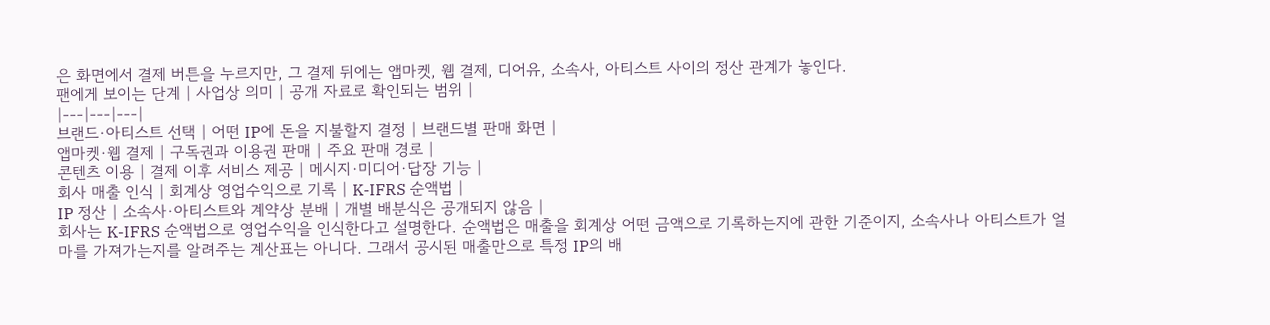은 화면에서 결제 버튼을 누르지만, 그 결제 뒤에는 앱마켓, 웹 결제, 디어유, 소속사, 아티스트 사이의 정산 관계가 놓인다.
팬에게 보이는 단계 | 사업상 의미 | 공개 자료로 확인되는 범위 |
|---|---|---|
브랜드·아티스트 선택 | 어떤 IP에 돈을 지불할지 결정 | 브랜드별 판매 화면 |
앱마켓·웹 결제 | 구독권과 이용권 판매 | 주요 판매 경로 |
콘텐츠 이용 | 결제 이후 서비스 제공 | 메시지·미디어·답장 기능 |
회사 매출 인식 | 회계상 영업수익으로 기록 | K-IFRS 순액법 |
IP 정산 | 소속사·아티스트와 계약상 분배 | 개별 배분식은 공개되지 않음 |
회사는 K-IFRS 순액법으로 영업수익을 인식한다고 설명한다. 순액법은 매출을 회계상 어떤 금액으로 기록하는지에 관한 기준이지, 소속사나 아티스트가 얼마를 가져가는지를 알려주는 계산표는 아니다. 그래서 공시된 매출만으로 특정 IP의 배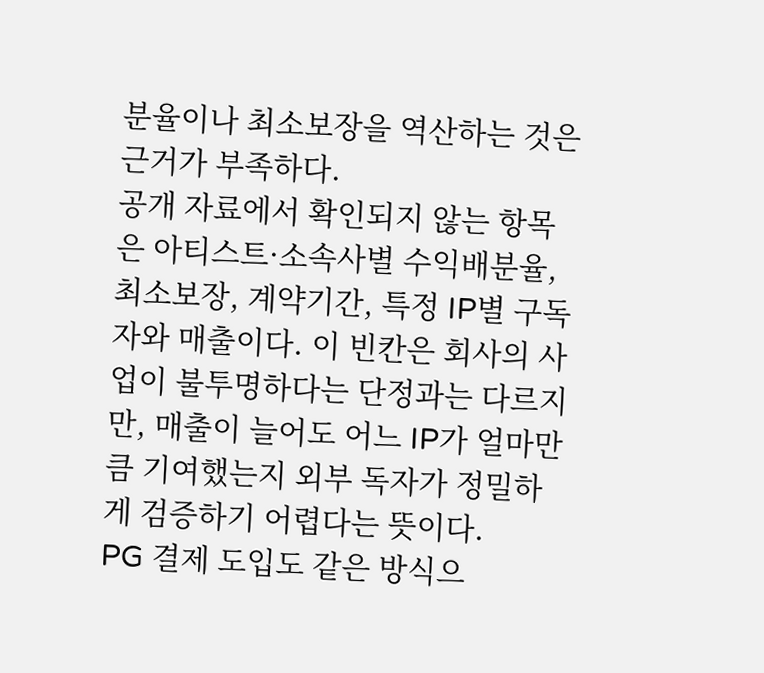분율이나 최소보장을 역산하는 것은 근거가 부족하다.
공개 자료에서 확인되지 않는 항목은 아티스트·소속사별 수익배분율, 최소보장, 계약기간, 특정 IP별 구독자와 매출이다. 이 빈칸은 회사의 사업이 불투명하다는 단정과는 다르지만, 매출이 늘어도 어느 IP가 얼마만큼 기여했는지 외부 독자가 정밀하게 검증하기 어렵다는 뜻이다.
PG 결제 도입도 같은 방식으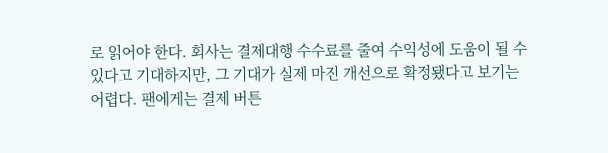로 읽어야 한다. 회사는 결제대행 수수료를 줄여 수익성에 도움이 될 수 있다고 기대하지만, 그 기대가 실제 마진 개선으로 확정됐다고 보기는 어렵다. 팬에게는 결제 버튼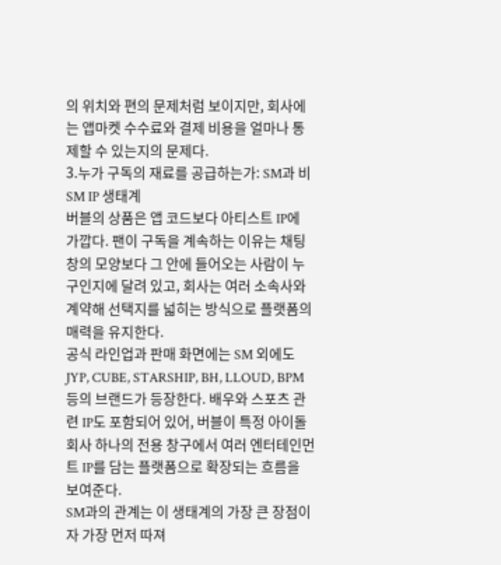의 위치와 편의 문제처럼 보이지만, 회사에는 앱마켓 수수료와 결제 비용을 얼마나 통제할 수 있는지의 문제다.
3.누가 구독의 재료를 공급하는가: SM과 비SM IP 생태계
버블의 상품은 앱 코드보다 아티스트 IP에 가깝다. 팬이 구독을 계속하는 이유는 채팅창의 모양보다 그 안에 들어오는 사람이 누구인지에 달려 있고, 회사는 여러 소속사와 계약해 선택지를 넓히는 방식으로 플랫폼의 매력을 유지한다.
공식 라인업과 판매 화면에는 SM 외에도 JYP, CUBE, STARSHIP, BH, LLOUD, BPM 등의 브랜드가 등장한다. 배우와 스포츠 관련 IP도 포함되어 있어, 버블이 특정 아이돌 회사 하나의 전용 창구에서 여러 엔터테인먼트 IP를 담는 플랫폼으로 확장되는 흐름을 보여준다.
SM과의 관계는 이 생태계의 가장 큰 장점이자 가장 먼저 따져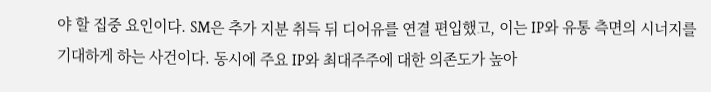야 할 집중 요인이다. SM은 추가 지분 취득 뒤 디어유를 연결 편입했고, 이는 IP와 유통 측면의 시너지를 기대하게 하는 사건이다. 동시에 주요 IP와 최대주주에 대한 의존도가 높아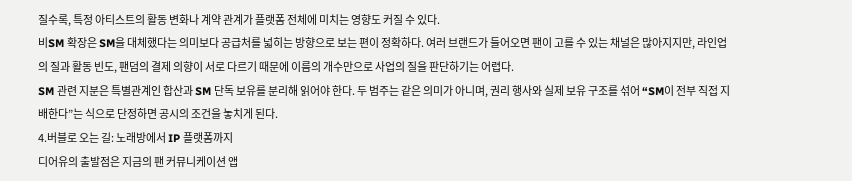질수록, 특정 아티스트의 활동 변화나 계약 관계가 플랫폼 전체에 미치는 영향도 커질 수 있다.
비SM 확장은 SM을 대체했다는 의미보다 공급처를 넓히는 방향으로 보는 편이 정확하다. 여러 브랜드가 들어오면 팬이 고를 수 있는 채널은 많아지지만, 라인업의 질과 활동 빈도, 팬덤의 결제 의향이 서로 다르기 때문에 이름의 개수만으로 사업의 질을 판단하기는 어렵다.
SM 관련 지분은 특별관계인 합산과 SM 단독 보유를 분리해 읽어야 한다. 두 범주는 같은 의미가 아니며, 권리 행사와 실제 보유 구조를 섞어 “SM이 전부 직접 지배한다”는 식으로 단정하면 공시의 조건을 놓치게 된다.
4.버블로 오는 길: 노래방에서 IP 플랫폼까지
디어유의 출발점은 지금의 팬 커뮤니케이션 앱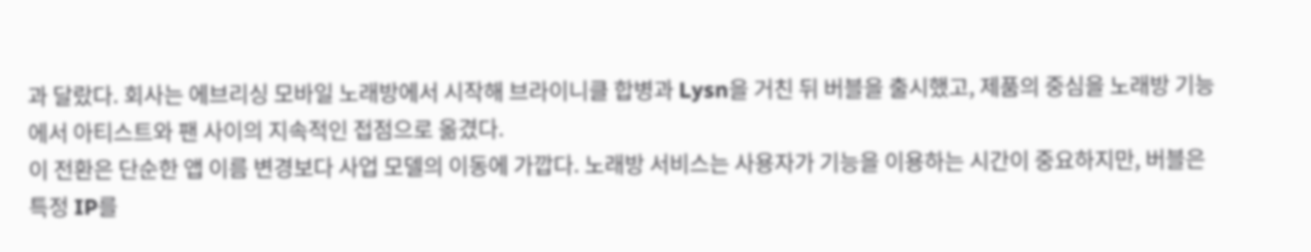과 달랐다. 회사는 에브리싱 모바일 노래방에서 시작해 브라이니클 합병과 Lysn을 거친 뒤 버블을 출시했고, 제품의 중심을 노래방 기능에서 아티스트와 팬 사이의 지속적인 접점으로 옮겼다.
이 전환은 단순한 앱 이름 변경보다 사업 모델의 이동에 가깝다. 노래방 서비스는 사용자가 기능을 이용하는 시간이 중요하지만, 버블은 특정 IP를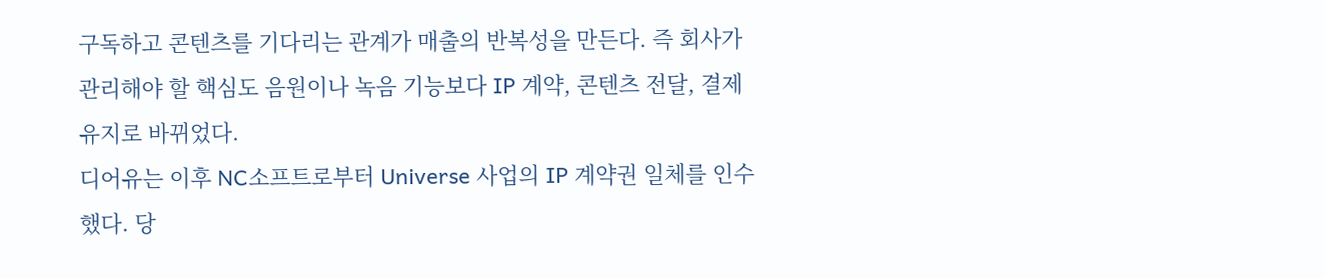구독하고 콘텐츠를 기다리는 관계가 매출의 반복성을 만든다. 즉 회사가 관리해야 할 핵심도 음원이나 녹음 기능보다 IP 계약, 콘텐츠 전달, 결제 유지로 바뀌었다.
디어유는 이후 NC소프트로부터 Universe 사업의 IP 계약권 일체를 인수했다. 당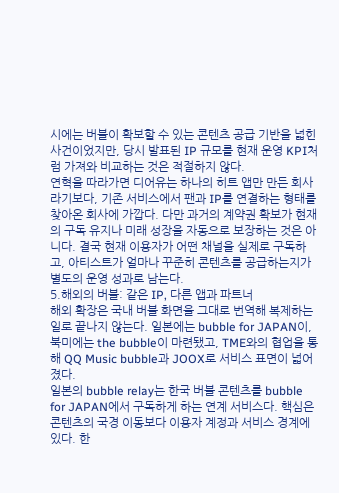시에는 버블이 확보할 수 있는 콘텐츠 공급 기반을 넓힌 사건이었지만, 당시 발표된 IP 규모를 현재 운영 KPI처럼 가져와 비교하는 것은 적절하지 않다.
연혁을 따라가면 디어유는 하나의 히트 앱만 만든 회사라기보다, 기존 서비스에서 팬과 IP를 연결하는 형태를 찾아온 회사에 가깝다. 다만 과거의 계약권 확보가 현재의 구독 유지나 미래 성장을 자동으로 보장하는 것은 아니다. 결국 현재 이용자가 어떤 채널을 실제로 구독하고, 아티스트가 얼마나 꾸준히 콘텐츠를 공급하는지가 별도의 운영 성과로 남는다.
5.해외의 버블: 같은 IP, 다른 앱과 파트너
해외 확장은 국내 버블 화면을 그대로 번역해 복제하는 일로 끝나지 않는다. 일본에는 bubble for JAPAN이, 북미에는 the bubble이 마련됐고, TME와의 협업을 통해 QQ Music bubble과 JOOX로 서비스 표면이 넓어졌다.
일본의 bubble relay는 한국 버블 콘텐츠를 bubble for JAPAN에서 구독하게 하는 연계 서비스다. 핵심은 콘텐츠의 국경 이동보다 이용자 계정과 서비스 경계에 있다. 한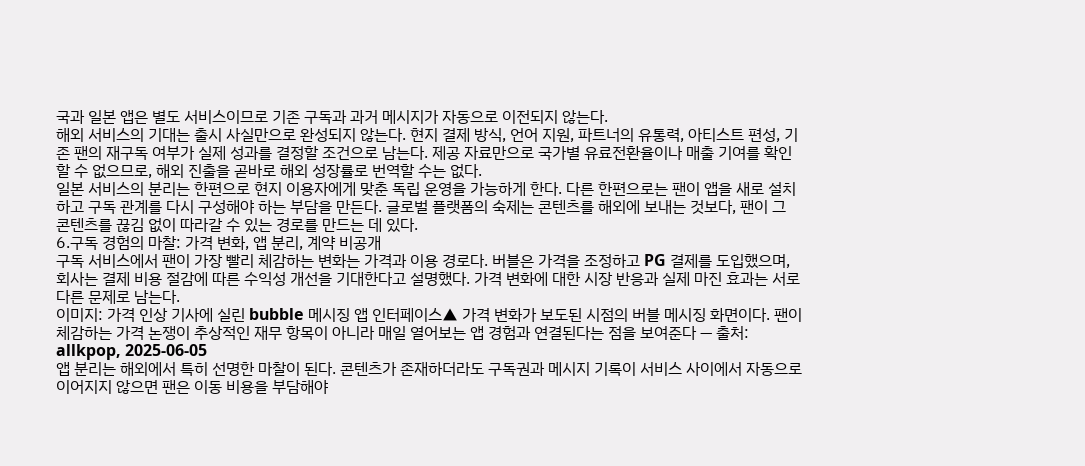국과 일본 앱은 별도 서비스이므로 기존 구독과 과거 메시지가 자동으로 이전되지 않는다.
해외 서비스의 기대는 출시 사실만으로 완성되지 않는다. 현지 결제 방식, 언어 지원, 파트너의 유통력, 아티스트 편성, 기존 팬의 재구독 여부가 실제 성과를 결정할 조건으로 남는다. 제공 자료만으로 국가별 유료전환율이나 매출 기여를 확인할 수 없으므로, 해외 진출을 곧바로 해외 성장률로 번역할 수는 없다.
일본 서비스의 분리는 한편으로 현지 이용자에게 맞춘 독립 운영을 가능하게 한다. 다른 한편으로는 팬이 앱을 새로 설치하고 구독 관계를 다시 구성해야 하는 부담을 만든다. 글로벌 플랫폼의 숙제는 콘텐츠를 해외에 보내는 것보다, 팬이 그 콘텐츠를 끊김 없이 따라갈 수 있는 경로를 만드는 데 있다.
6.구독 경험의 마찰: 가격 변화, 앱 분리, 계약 비공개
구독 서비스에서 팬이 가장 빨리 체감하는 변화는 가격과 이용 경로다. 버블은 가격을 조정하고 PG 결제를 도입했으며, 회사는 결제 비용 절감에 따른 수익성 개선을 기대한다고 설명했다. 가격 변화에 대한 시장 반응과 실제 마진 효과는 서로 다른 문제로 남는다.
이미지: 가격 인상 기사에 실린 bubble 메시징 앱 인터페이스▲ 가격 변화가 보도된 시점의 버블 메시징 화면이다. 팬이 체감하는 가격 논쟁이 추상적인 재무 항목이 아니라 매일 열어보는 앱 경험과 연결된다는 점을 보여준다 — 출처: allkpop, 2025-06-05
앱 분리는 해외에서 특히 선명한 마찰이 된다. 콘텐츠가 존재하더라도 구독권과 메시지 기록이 서비스 사이에서 자동으로 이어지지 않으면 팬은 이동 비용을 부담해야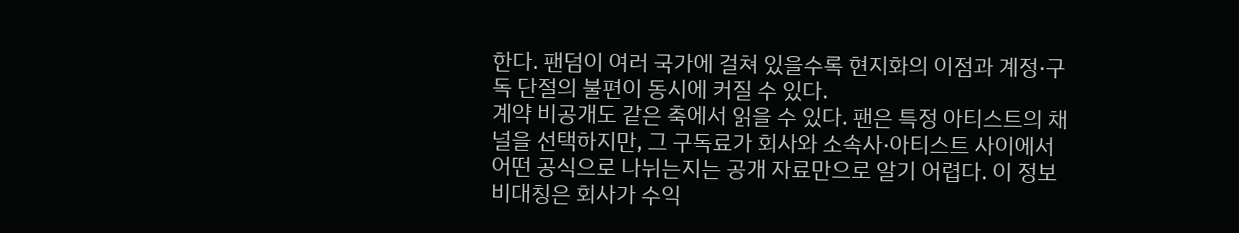한다. 팬덤이 여러 국가에 걸쳐 있을수록 현지화의 이점과 계정·구독 단절의 불편이 동시에 커질 수 있다.
계약 비공개도 같은 축에서 읽을 수 있다. 팬은 특정 아티스트의 채널을 선택하지만, 그 구독료가 회사와 소속사·아티스트 사이에서 어떤 공식으로 나뉘는지는 공개 자료만으로 알기 어렵다. 이 정보 비대칭은 회사가 수익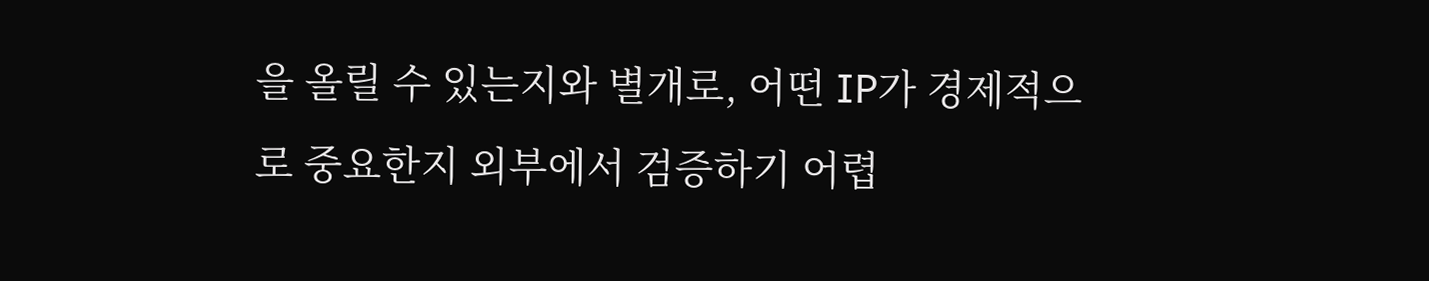을 올릴 수 있는지와 별개로, 어떤 IP가 경제적으로 중요한지 외부에서 검증하기 어렵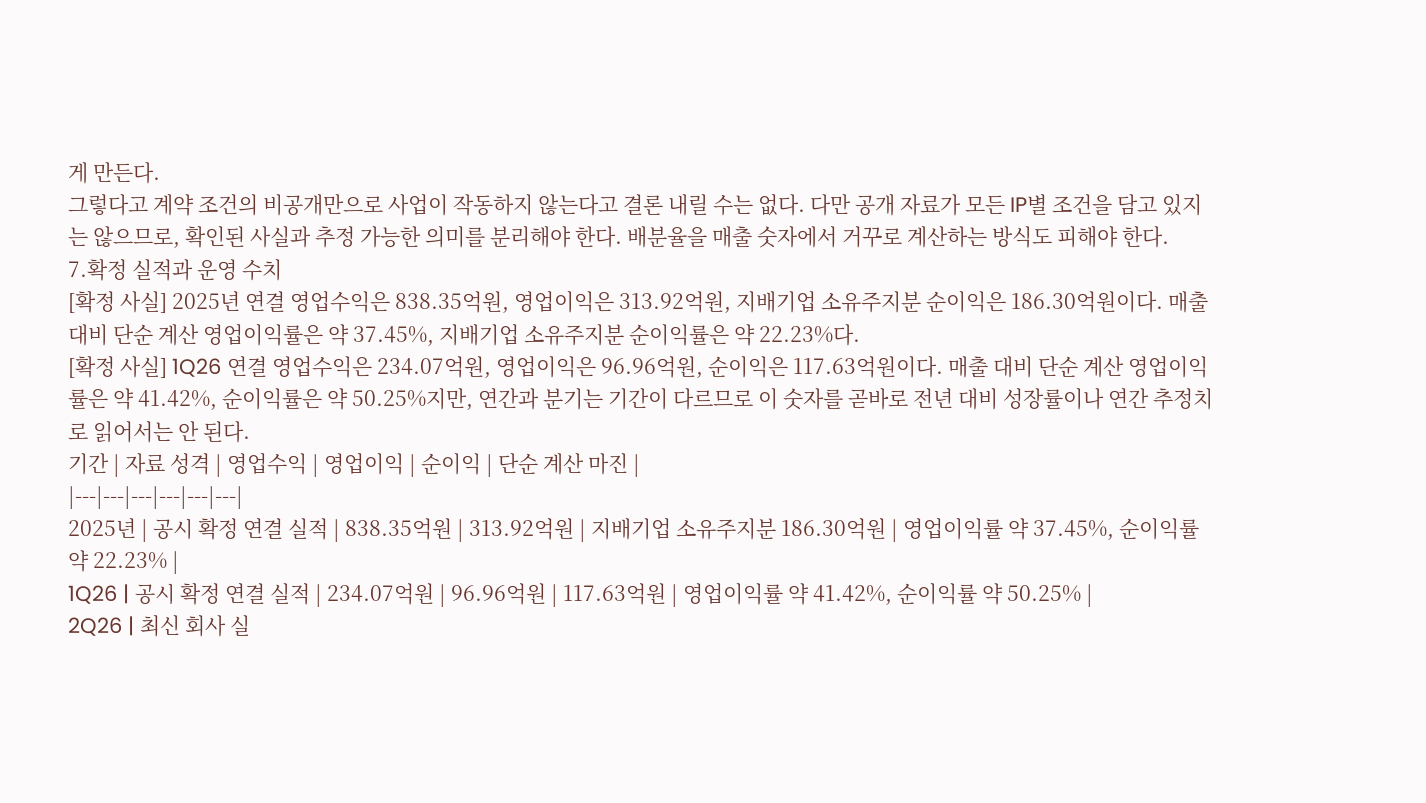게 만든다.
그렇다고 계약 조건의 비공개만으로 사업이 작동하지 않는다고 결론 내릴 수는 없다. 다만 공개 자료가 모든 IP별 조건을 담고 있지는 않으므로, 확인된 사실과 추정 가능한 의미를 분리해야 한다. 배분율을 매출 숫자에서 거꾸로 계산하는 방식도 피해야 한다.
7.확정 실적과 운영 수치
[확정 사실] 2025년 연결 영업수익은 838.35억원, 영업이익은 313.92억원, 지배기업 소유주지분 순이익은 186.30억원이다. 매출 대비 단순 계산 영업이익률은 약 37.45%, 지배기업 소유주지분 순이익률은 약 22.23%다.
[확정 사실] 1Q26 연결 영업수익은 234.07억원, 영업이익은 96.96억원, 순이익은 117.63억원이다. 매출 대비 단순 계산 영업이익률은 약 41.42%, 순이익률은 약 50.25%지만, 연간과 분기는 기간이 다르므로 이 숫자를 곧바로 전년 대비 성장률이나 연간 추정치로 읽어서는 안 된다.
기간 | 자료 성격 | 영업수익 | 영업이익 | 순이익 | 단순 계산 마진 |
|---|---|---|---|---|---|
2025년 | 공시 확정 연결 실적 | 838.35억원 | 313.92억원 | 지배기업 소유주지분 186.30억원 | 영업이익률 약 37.45%, 순이익률 약 22.23% |
1Q26 | 공시 확정 연결 실적 | 234.07억원 | 96.96억원 | 117.63억원 | 영업이익률 약 41.42%, 순이익률 약 50.25% |
2Q26 | 최신 회사 실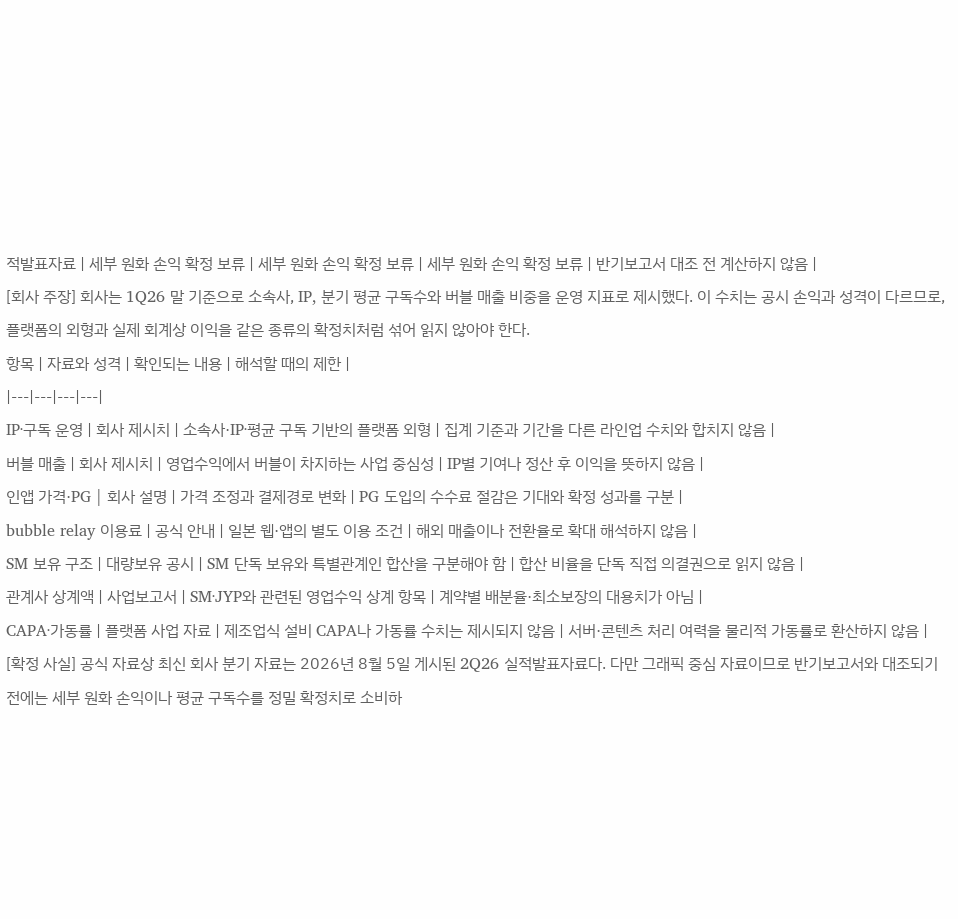적발표자료 | 세부 원화 손익 확정 보류 | 세부 원화 손익 확정 보류 | 세부 원화 손익 확정 보류 | 반기보고서 대조 전 계산하지 않음 |
[회사 주장] 회사는 1Q26 말 기준으로 소속사, IP, 분기 평균 구독수와 버블 매출 비중을 운영 지표로 제시했다. 이 수치는 공시 손익과 성격이 다르므로, 플랫폼의 외형과 실제 회계상 이익을 같은 종류의 확정치처럼 섞어 읽지 않아야 한다.
항목 | 자료와 성격 | 확인되는 내용 | 해석할 때의 제한 |
|---|---|---|---|
IP·구독 운영 | 회사 제시치 | 소속사·IP·평균 구독 기반의 플랫폼 외형 | 집계 기준과 기간을 다른 라인업 수치와 합치지 않음 |
버블 매출 | 회사 제시치 | 영업수익에서 버블이 차지하는 사업 중심성 | IP별 기여나 정산 후 이익을 뜻하지 않음 |
인앱 가격·PG | 회사 설명 | 가격 조정과 결제경로 변화 | PG 도입의 수수료 절감은 기대와 확정 성과를 구분 |
bubble relay 이용료 | 공식 안내 | 일본 웹·앱의 별도 이용 조건 | 해외 매출이나 전환율로 확대 해석하지 않음 |
SM 보유 구조 | 대량보유 공시 | SM 단독 보유와 특별관계인 합산을 구분해야 함 | 합산 비율을 단독 직접 의결권으로 읽지 않음 |
관계사 상계액 | 사업보고서 | SM·JYP와 관련된 영업수익 상계 항목 | 계약별 배분율·최소보장의 대용치가 아님 |
CAPA·가동률 | 플랫폼 사업 자료 | 제조업식 설비 CAPA나 가동률 수치는 제시되지 않음 | 서버·콘텐츠 처리 여력을 물리적 가동률로 환산하지 않음 |
[확정 사실] 공식 자료상 최신 회사 분기 자료는 2026년 8월 5일 게시된 2Q26 실적발표자료다. 다만 그래픽 중심 자료이므로 반기보고서와 대조되기 전에는 세부 원화 손익이나 평균 구독수를 정밀 확정치로 소비하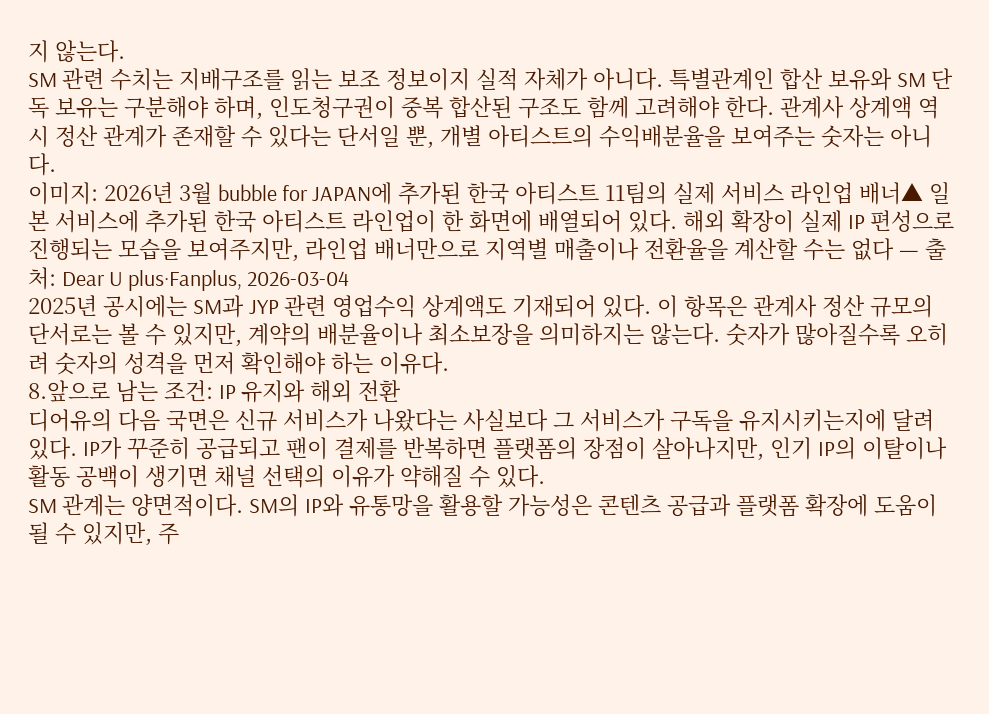지 않는다.
SM 관련 수치는 지배구조를 읽는 보조 정보이지 실적 자체가 아니다. 특별관계인 합산 보유와 SM 단독 보유는 구분해야 하며, 인도청구권이 중복 합산된 구조도 함께 고려해야 한다. 관계사 상계액 역시 정산 관계가 존재할 수 있다는 단서일 뿐, 개별 아티스트의 수익배분율을 보여주는 숫자는 아니다.
이미지: 2026년 3월 bubble for JAPAN에 추가된 한국 아티스트 11팀의 실제 서비스 라인업 배너▲ 일본 서비스에 추가된 한국 아티스트 라인업이 한 화면에 배열되어 있다. 해외 확장이 실제 IP 편성으로 진행되는 모습을 보여주지만, 라인업 배너만으로 지역별 매출이나 전환율을 계산할 수는 없다 — 출처: Dear U plus·Fanplus, 2026-03-04
2025년 공시에는 SM과 JYP 관련 영업수익 상계액도 기재되어 있다. 이 항목은 관계사 정산 규모의 단서로는 볼 수 있지만, 계약의 배분율이나 최소보장을 의미하지는 않는다. 숫자가 많아질수록 오히려 숫자의 성격을 먼저 확인해야 하는 이유다.
8.앞으로 남는 조건: IP 유지와 해외 전환
디어유의 다음 국면은 신규 서비스가 나왔다는 사실보다 그 서비스가 구독을 유지시키는지에 달려 있다. IP가 꾸준히 공급되고 팬이 결제를 반복하면 플랫폼의 장점이 살아나지만, 인기 IP의 이탈이나 활동 공백이 생기면 채널 선택의 이유가 약해질 수 있다.
SM 관계는 양면적이다. SM의 IP와 유통망을 활용할 가능성은 콘텐츠 공급과 플랫폼 확장에 도움이 될 수 있지만, 주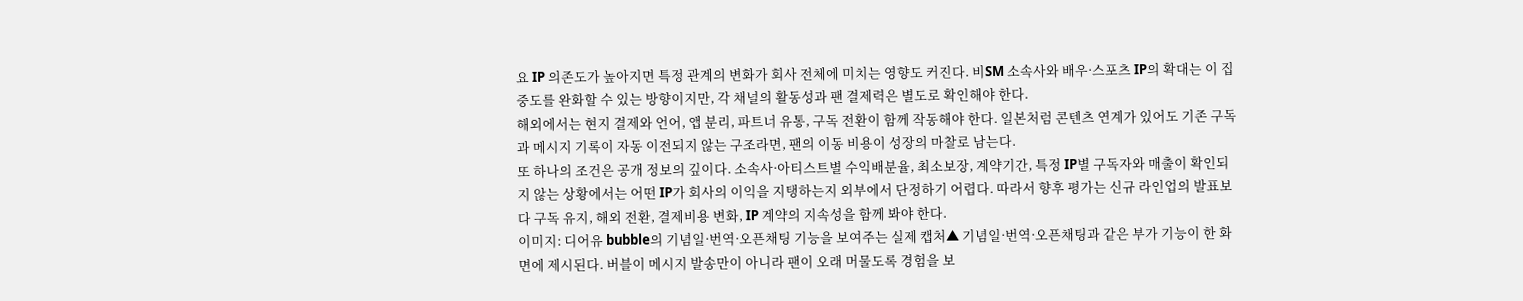요 IP 의존도가 높아지면 특정 관계의 변화가 회사 전체에 미치는 영향도 커진다. 비SM 소속사와 배우·스포츠 IP의 확대는 이 집중도를 완화할 수 있는 방향이지만, 각 채널의 활동성과 팬 결제력은 별도로 확인해야 한다.
해외에서는 현지 결제와 언어, 앱 분리, 파트너 유통, 구독 전환이 함께 작동해야 한다. 일본처럼 콘텐츠 연계가 있어도 기존 구독과 메시지 기록이 자동 이전되지 않는 구조라면, 팬의 이동 비용이 성장의 마찰로 남는다.
또 하나의 조건은 공개 정보의 깊이다. 소속사·아티스트별 수익배분율, 최소보장, 계약기간, 특정 IP별 구독자와 매출이 확인되지 않는 상황에서는 어떤 IP가 회사의 이익을 지탱하는지 외부에서 단정하기 어렵다. 따라서 향후 평가는 신규 라인업의 발표보다 구독 유지, 해외 전환, 결제비용 변화, IP 계약의 지속성을 함께 봐야 한다.
이미지: 디어유 bubble의 기념일·번역·오픈채팅 기능을 보여주는 실제 캡처▲ 기념일·번역·오픈채팅과 같은 부가 기능이 한 화면에 제시된다. 버블이 메시지 발송만이 아니라 팬이 오래 머물도록 경험을 보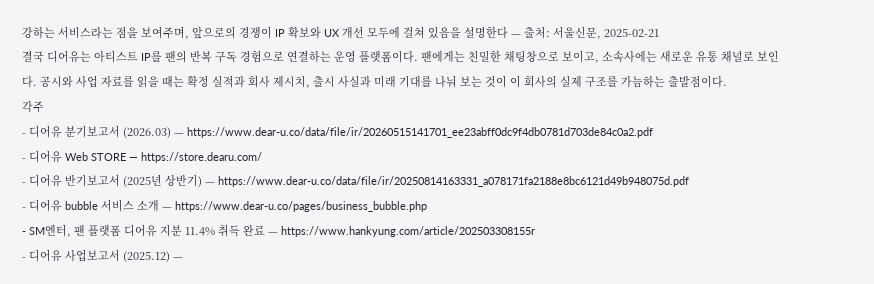강하는 서비스라는 점을 보여주며, 앞으로의 경쟁이 IP 확보와 UX 개선 모두에 걸쳐 있음을 설명한다 — 출처: 서울신문, 2025-02-21
결국 디어유는 아티스트 IP를 팬의 반복 구독 경험으로 연결하는 운영 플랫폼이다. 팬에게는 친밀한 채팅창으로 보이고, 소속사에는 새로운 유통 채널로 보인다. 공시와 사업 자료를 읽을 때는 확정 실적과 회사 제시치, 출시 사실과 미래 기대를 나눠 보는 것이 이 회사의 실제 구조를 가늠하는 출발점이다.
각주
- 디어유 분기보고서 (2026.03) — https://www.dear-u.co/data/file/ir/20260515141701_ee23abff0dc9f4db0781d703de84c0a2.pdf
- 디어유 Web STORE — https://store.dearu.com/
- 디어유 반기보고서 (2025년 상반기) — https://www.dear-u.co/data/file/ir/20250814163331_a078171fa2188e8bc6121d49b948075d.pdf
- 디어유 bubble 서비스 소개 — https://www.dear-u.co/pages/business_bubble.php
- SM엔터, 팬 플랫폼 디어유 지분 11.4% 취득 완료 — https://www.hankyung.com/article/202503308155r
- 디어유 사업보고서 (2025.12) —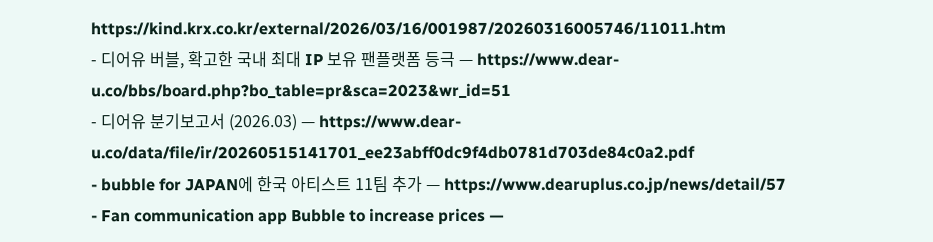https://kind.krx.co.kr/external/2026/03/16/001987/20260316005746/11011.htm
- 디어유 버블, 확고한 국내 최대 IP 보유 팬플랫폼 등극 — https://www.dear-u.co/bbs/board.php?bo_table=pr&sca=2023&wr_id=51
- 디어유 분기보고서 (2026.03) — https://www.dear-u.co/data/file/ir/20260515141701_ee23abff0dc9f4db0781d703de84c0a2.pdf
- bubble for JAPAN에 한국 아티스트 11팀 추가 — https://www.dearuplus.co.jp/news/detail/57
- Fan communication app Bubble to increase prices —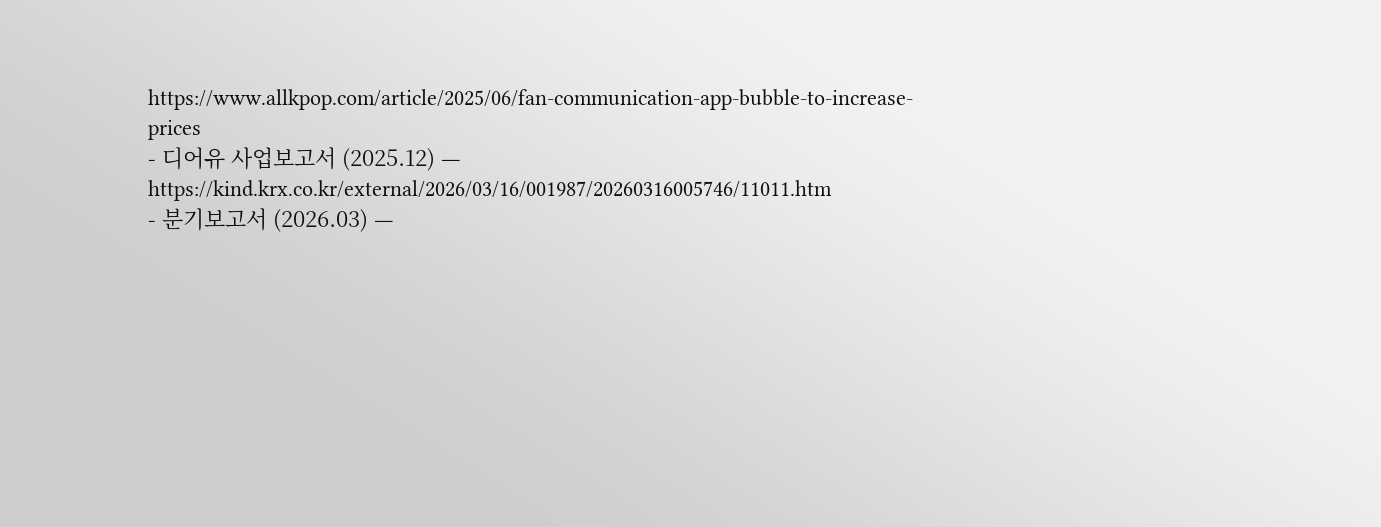https://www.allkpop.com/article/2025/06/fan-communication-app-bubble-to-increase-prices
- 디어유 사업보고서 (2025.12) — https://kind.krx.co.kr/external/2026/03/16/001987/20260316005746/11011.htm
- 분기보고서 (2026.03) —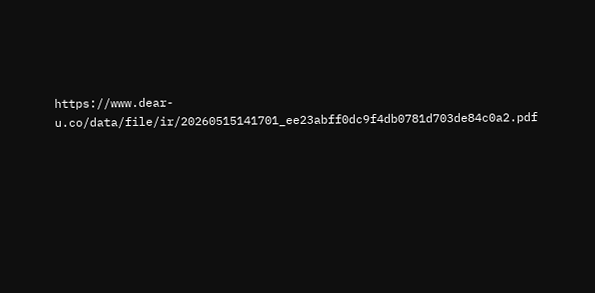https://www.dear-u.co/data/file/ir/20260515141701_ee23abff0dc9f4db0781d703de84c0a2.pdf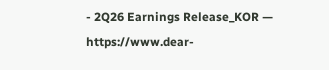- 2Q26 Earnings Release_KOR — https://www.dear-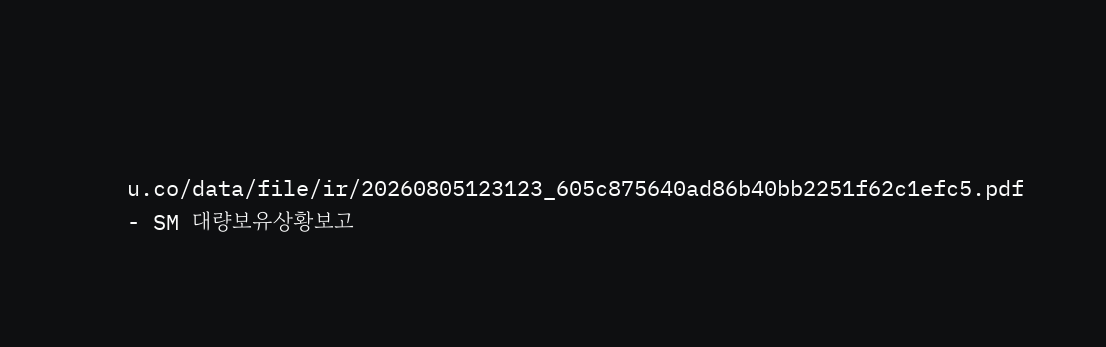u.co/data/file/ir/20260805123123_605c875640ad86b40bb2251f62c1efc5.pdf
- SM 대량보유상황보고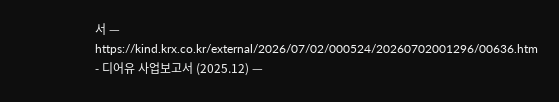서 — https://kind.krx.co.kr/external/2026/07/02/000524/20260702001296/00636.htm
- 디어유 사업보고서 (2025.12) —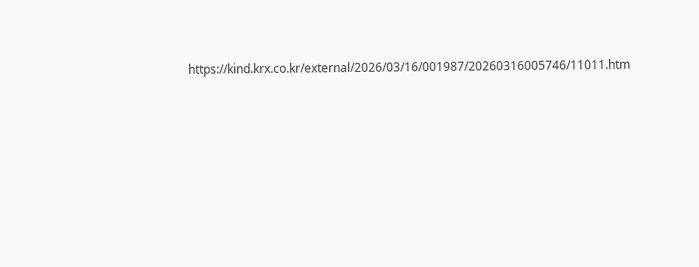https://kind.krx.co.kr/external/2026/03/16/001987/20260316005746/11011.htm